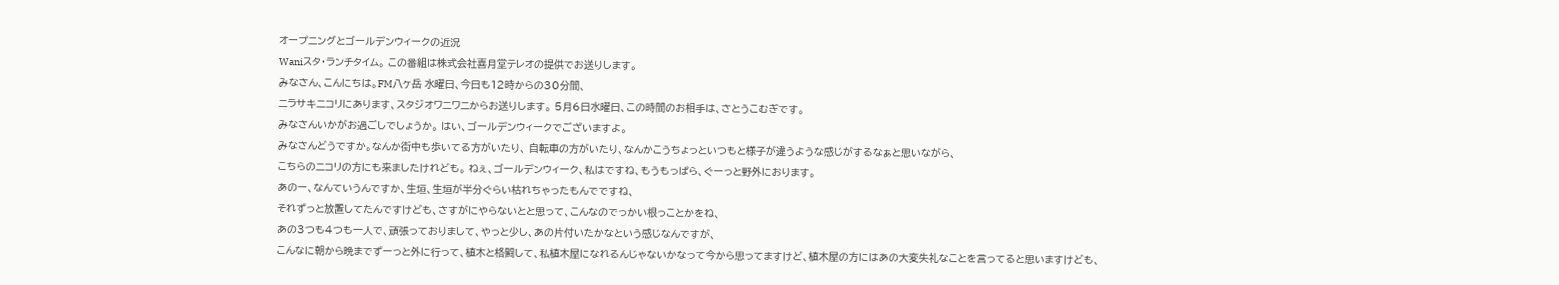オープニングとゴールデンウィークの近況
Waniスタ・ランチタイム。 この番組は株式会社喜月堂テレオの提供でお送りします。
みなさん、こんにちは。FM八ヶ岳 水曜日、今日も12時からの30分間、
ニラサキニコリにあります、スタジオワニワニからお送りします。 5月6日水曜日、この時間のお相手は、さとうこむぎです。
みなさんいかがお過ごしでしょうか。 はい、ゴールデンウィークでございますよ。
みなさんどうですか。なんか街中も歩いてる方がいたり、 自転車の方がいたり、なんかこうちょっといつもと様子が違うような感じがするなぁと思いながら、
こちらのニコリの方にも来ましたけれども。 ねぇ、ゴールデンウィーク、私はですね、もうもっぱら、ぐーっと野外におります。
あのー、なんていうんですか、生垣、生垣が半分ぐらい枯れちゃったもんでですね、
それずっと放置してたんですけども、さすがにやらないとと思って、こんなのでっかい根っことかをね、
あの3つも4つも一人で、頑張っておりまして、やっと少し、あの片付いたかなという感じなんですが、
こんなに朝から晩までずーっと外に行って、植木と格闘して、私植木屋になれるんじゃないかなって今から思ってますけど、植木屋の方にはあの大変失礼なことを言ってると思いますけども、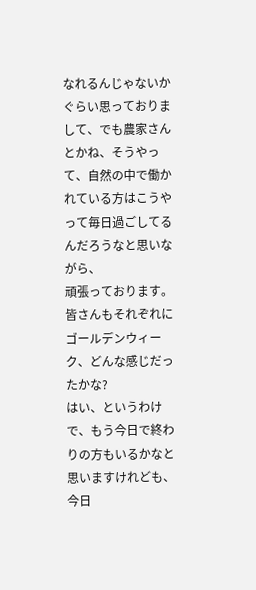なれるんじゃないかぐらい思っておりまして、でも農家さんとかね、そうやって、自然の中で働かれている方はこうやって毎日過ごしてるんだろうなと思いながら、
頑張っております。皆さんもそれぞれにゴールデンウィーク、どんな感じだったかな?
はい、というわけで、もう今日で終わりの方もいるかなと思いますけれども、今日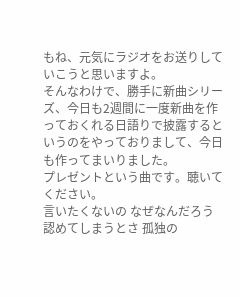もね、元気にラジオをお送りしていこうと思いますよ。
そんなわけで、勝手に新曲シリーズ、今日も2週間に一度新曲を作っておくれる日語りで披露するというのをやっておりまして、今日も作ってまいりました。
プレゼントという曲です。聴いてください。
言いたくないの なぜなんだろう
認めてしまうとさ 孤独の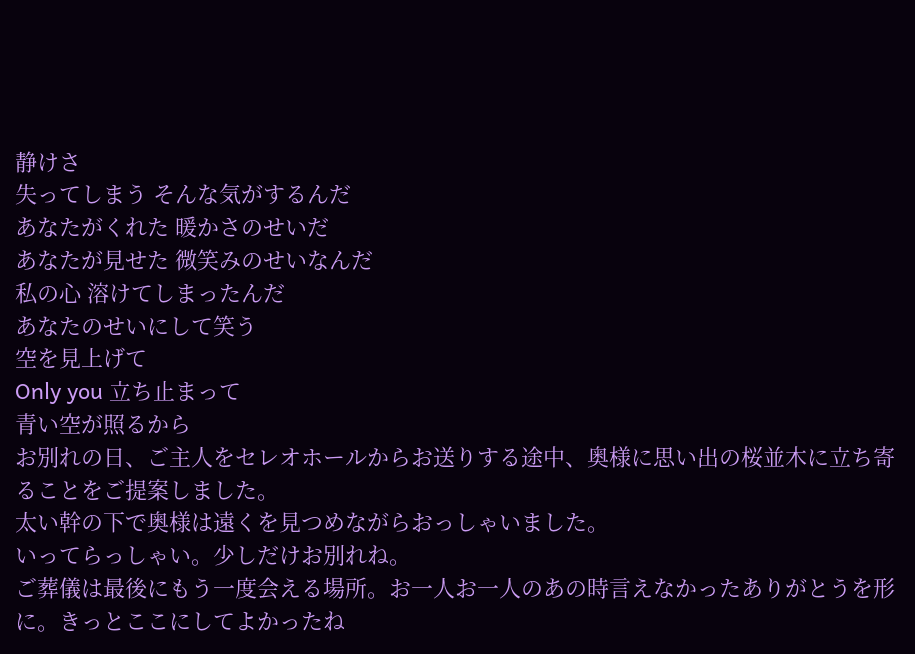静けさ
失ってしまう そんな気がするんだ
あなたがくれた 暖かさのせいだ
あなたが見せた 微笑みのせいなんだ
私の心 溶けてしまったんだ
あなたのせいにして笑う
空を見上げて
Only you 立ち止まって
青い空が照るから
お別れの日、ご主人をセレオホールからお送りする途中、奥様に思い出の桜並木に立ち寄ることをご提案しました。
太い幹の下で奥様は遠くを見つめながらおっしゃいました。
いってらっしゃい。少しだけお別れね。
ご葬儀は最後にもう一度会える場所。お一人お一人のあの時言えなかったありがとうを形に。きっとここにしてよかったね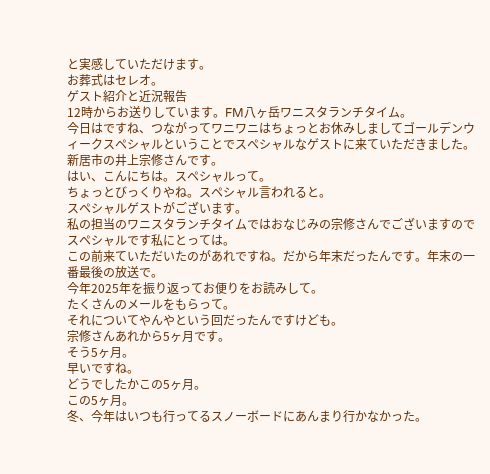と実感していただけます。
お葬式はセレオ。
ゲスト紹介と近況報告
12時からお送りしています。FM八ヶ岳ワニスタランチタイム。
今日はですね、つながってワニワニはちょっとお休みしましてゴールデンウィークスペシャルということでスペシャルなゲストに来ていただきました。
新居市の井上宗修さんです。
はい、こんにちは。スペシャルって。
ちょっとびっくりやね。スペシャル言われると。
スペシャルゲストがございます。
私の担当のワニスタランチタイムではおなじみの宗修さんでございますのでスペシャルです私にとっては。
この前来ていただいたのがあれですね。だから年末だったんです。年末の一番最後の放送で。
今年2025年を振り返ってお便りをお読みして。
たくさんのメールをもらって。
それについてやんやという回だったんですけども。
宗修さんあれから5ヶ月です。
そう5ヶ月。
早いですね。
どうでしたかこの5ヶ月。
この5ヶ月。
冬、今年はいつも行ってるスノーボードにあんまり行かなかった。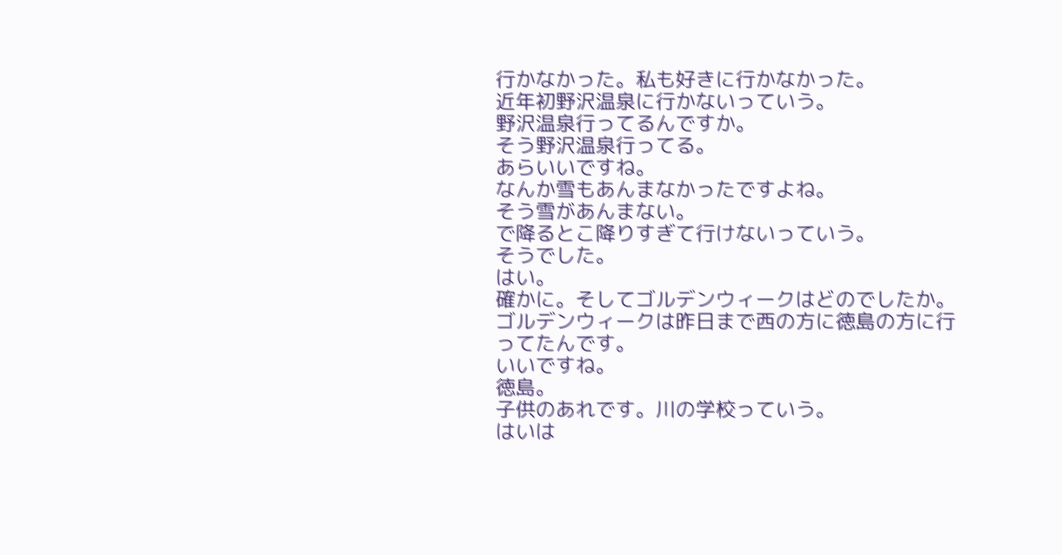行かなかった。私も好きに行かなかった。
近年初野沢温泉に行かないっていう。
野沢温泉行ってるんですか。
そう野沢温泉行ってる。
あらいいですね。
なんか雪もあんまなかったですよね。
そう雪があんまない。
で降るとこ降りすぎて行けないっていう。
そうでした。
はい。
確かに。そしてゴルデンウィークはどのでしたか。
ゴルデンウィークは昨日まで西の方に徳島の方に行ってたんです。
いいですね。
徳島。
子供のあれです。川の学校っていう。
はいは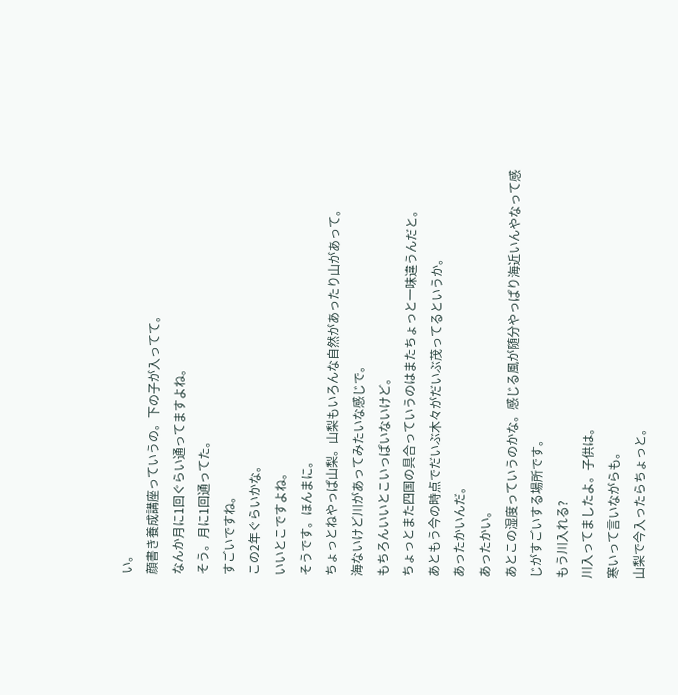い。
顔書き養成講座っていうの。下の子が入ってて。
なんか月に1回ぐらい通ってますよね。
そう。月に1回通ってた。
すごいですね。
この2年ぐらいかな。
いいとこですよね。
そうです。ほんまに。
ちょっとねやっぱ山梨。山梨もいろんな自然があったり山があって。
海ないけど川があってみたいな感じで。
もちろんいいとこいっぱいないけど。
ちょっとまた四国の具合っていうのはまたちょっと一味違うんだと。
あともう今の時点でだいぶ木々がだいぶ茂ってるというか。
あったかいんだ。
あったかい。
あとこの湿度っていうのかな。感じる風が随分やっぱり海近いんやなって感じがすごいする場所です。
もう川入れる?
川入ってましたよ。子供は。
寒いって言いながらも。
山梨で今入ったらちょっと。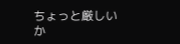ちょっと厳しいか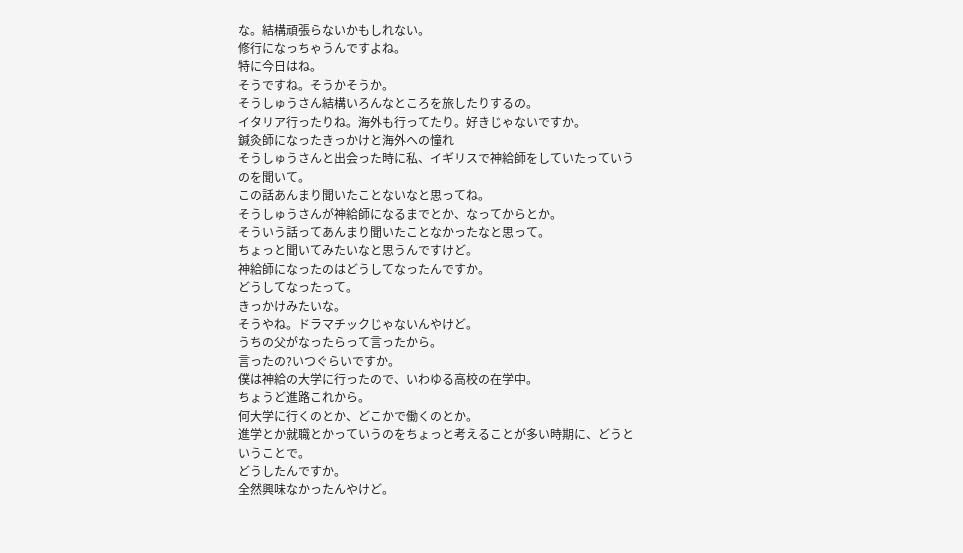な。結構頑張らないかもしれない。
修行になっちゃうんですよね。
特に今日はね。
そうですね。そうかそうか。
そうしゅうさん結構いろんなところを旅したりするの。
イタリア行ったりね。海外も行ってたり。好きじゃないですか。
鍼灸師になったきっかけと海外への憧れ
そうしゅうさんと出会った時に私、イギリスで神給師をしていたっていうのを聞いて。
この話あんまり聞いたことないなと思ってね。
そうしゅうさんが神給師になるまでとか、なってからとか。
そういう話ってあんまり聞いたことなかったなと思って。
ちょっと聞いてみたいなと思うんですけど。
神給師になったのはどうしてなったんですか。
どうしてなったって。
きっかけみたいな。
そうやね。ドラマチックじゃないんやけど。
うちの父がなったらって言ったから。
言ったの?いつぐらいですか。
僕は神給の大学に行ったので、いわゆる高校の在学中。
ちょうど進路これから。
何大学に行くのとか、どこかで働くのとか。
進学とか就職とかっていうのをちょっと考えることが多い時期に、どうということで。
どうしたんですか。
全然興味なかったんやけど。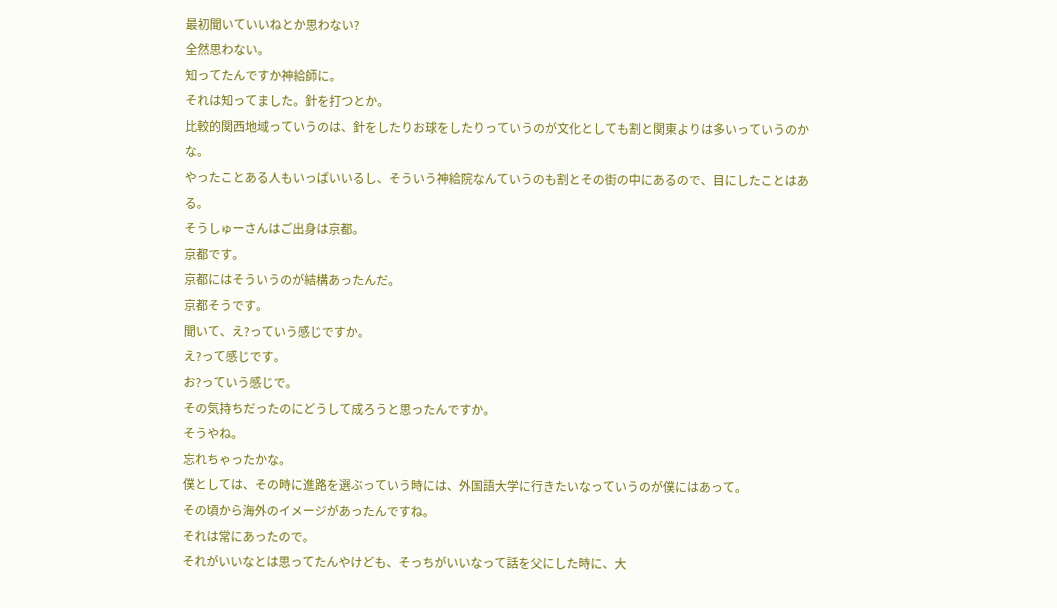最初聞いていいねとか思わない?
全然思わない。
知ってたんですか神給師に。
それは知ってました。針を打つとか。
比較的関西地域っていうのは、針をしたりお球をしたりっていうのが文化としても割と関東よりは多いっていうのかな。
やったことある人もいっぱいいるし、そういう神給院なんていうのも割とその街の中にあるので、目にしたことはある。
そうしゅーさんはご出身は京都。
京都です。
京都にはそういうのが結構あったんだ。
京都そうです。
聞いて、え?っていう感じですか。
え?って感じです。
お?っていう感じで。
その気持ちだったのにどうして成ろうと思ったんですか。
そうやね。
忘れちゃったかな。
僕としては、その時に進路を選ぶっていう時には、外国語大学に行きたいなっていうのが僕にはあって。
その頃から海外のイメージがあったんですね。
それは常にあったので。
それがいいなとは思ってたんやけども、そっちがいいなって話を父にした時に、大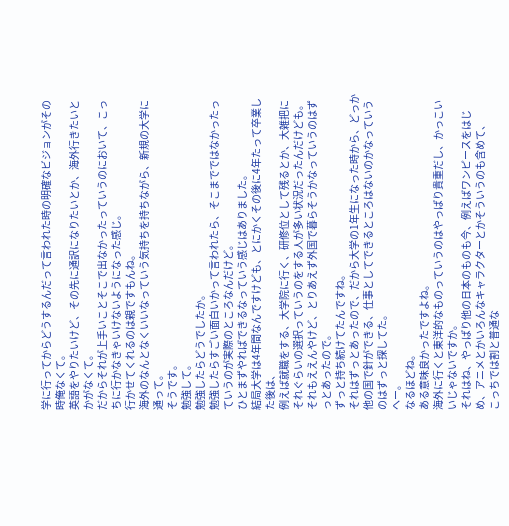学に行ってからどうするんだって言われた時の明確なビジョンがその時俺なくて。
英語をやりたいけど、その先に通訳になりたいとか、海外行きたいとかがなくて。
だからそれが上手いことそこで出なかったっていうのにおいて、こっちに行かなきゃいけないようになった感じ。
行かせてくれるのは親ですもんね。
海外のなんとなくいいなっていう気持ちを持ちながら、新規の大学に通って。
そうです。
勉強して。
勉強したらどうでしたか。
勉強したらすごい面白いかって言われたら、そこまでではなかったっていうのが実際のところなんだけど。
ひとまずやればできるなっていう感じはありました。
結局大学は4年間なんですけども、とにかくその後に4年たって卒業した後は、
例えば就職をする、大学院に行く、研修位として残るとか、大雑把にそれぐらいの選択っていうのをする人が多い状況だったんだけども。
それもええんやけど、とりあえず外国で暮らそうかなっていうのはずっとあったので。
ずっと持ち続けてたんですね。
それはずっとあったので、だから大学の1年生になった時から、どっか他の国で針ができる、仕事としてできるところはないのかなっていうのはずっと探してた。
へー。
なるほどね。
ある意味良かったですよね。
海外に行くと東洋的なものっていうのはやっぱり貴重だし、かっこいいじゃないですか。
それはね、やっぱり他の日本のものも今、例えばワンピースをはじめ、アニメとかいろんなキャラクターとかそういうのも含めて、
こっちでは割と普通な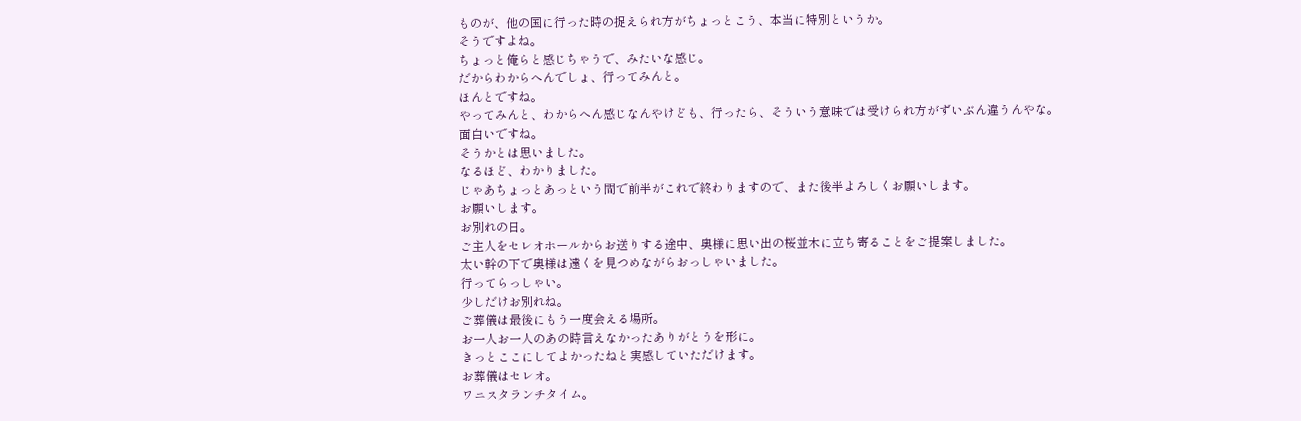ものが、他の国に行った時の捉えられ方がちょっとこう、本当に特別というか。
そうですよね。
ちょっと俺らと感じちゃうで、みたいな感じ。
だからわからへんでしょ、行ってみんと。
ほんとですね。
やってみんと、わからへん感じなんやけども、行ったら、そういう意味では受けられ方がずいぶん違うんやな。
面白いですね。
そうかとは思いました。
なるほど、わかりました。
じゃあちょっとあっという間で前半がこれで終わりますので、また後半よろしくお願いします。
お願いします。
お別れの日。
ご主人をセレオホールからお送りする途中、奥様に思い出の桜並木に立ち寄ることをご提案しました。
太い幹の下で奥様は遠くを見つめながらおっしゃいました。
行ってらっしゃい。
少しだけお別れね。
ご葬儀は最後にもう一度会える場所。
お一人お一人のあの時言えなかったありがとうを形に。
きっとここにしてよかったねと実感していただけます。
お葬儀はセレオ。
ワニスタランチタイム。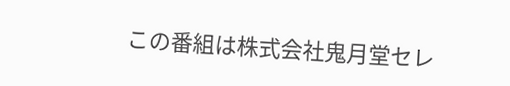この番組は株式会社鬼月堂セレ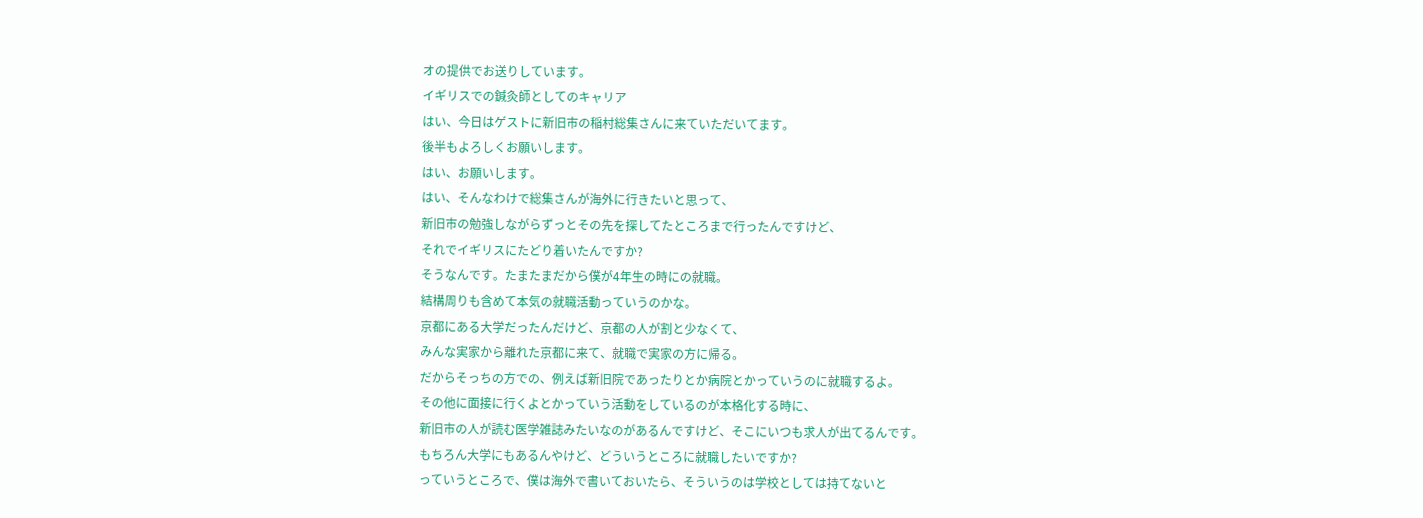オの提供でお送りしています。
イギリスでの鍼灸師としてのキャリア
はい、今日はゲストに新旧市の稲村総集さんに来ていただいてます。
後半もよろしくお願いします。
はい、お願いします。
はい、そんなわけで総集さんが海外に行きたいと思って、
新旧市の勉強しながらずっとその先を探してたところまで行ったんですけど、
それでイギリスにたどり着いたんですか?
そうなんです。たまたまだから僕が4年生の時にの就職。
結構周りも含めて本気の就職活動っていうのかな。
京都にある大学だったんだけど、京都の人が割と少なくて、
みんな実家から離れた京都に来て、就職で実家の方に帰る。
だからそっちの方での、例えば新旧院であったりとか病院とかっていうのに就職するよ。
その他に面接に行くよとかっていう活動をしているのが本格化する時に、
新旧市の人が読む医学雑誌みたいなのがあるんですけど、そこにいつも求人が出てるんです。
もちろん大学にもあるんやけど、どういうところに就職したいですか?
っていうところで、僕は海外で書いておいたら、そういうのは学校としては持てないと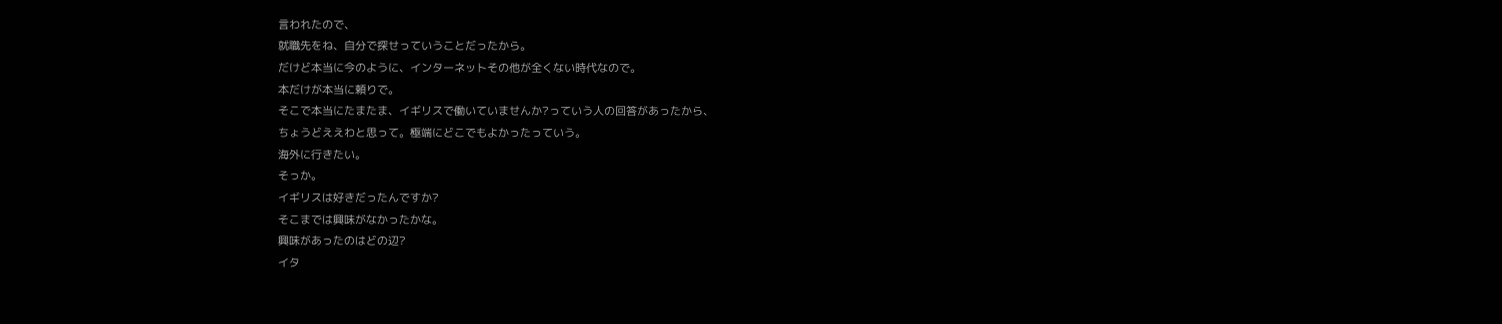言われたので、
就職先をね、自分で探せっていうことだったから。
だけど本当に今のように、インターネットその他が全くない時代なので。
本だけが本当に頼りで。
そこで本当にたまたま、イギリスで働いていませんか?っていう人の回答があったから、
ちょうどええわと思って。極端にどこでもよかったっていう。
海外に行きたい。
そっか。
イギリスは好きだったんですか?
そこまでは興味がなかったかな。
興味があったのはどの辺?
イタ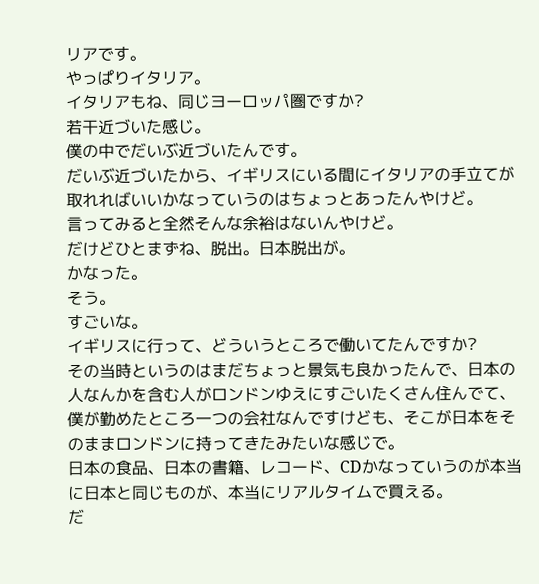リアです。
やっぱりイタリア。
イタリアもね、同じヨーロッパ圏ですか?
若干近づいた感じ。
僕の中でだいぶ近づいたんです。
だいぶ近づいたから、イギリスにいる間にイタリアの手立てが取れればいいかなっていうのはちょっとあったんやけど。
言ってみると全然そんな余裕はないんやけど。
だけどひとまずね、脱出。日本脱出が。
かなった。
そう。
すごいな。
イギリスに行って、どういうところで働いてたんですか?
その当時というのはまだちょっと景気も良かったんで、日本の人なんかを含む人がロンドンゆえにすごいたくさん住んでて、
僕が勤めたところ一つの会社なんですけども、そこが日本をそのままロンドンに持ってきたみたいな感じで。
日本の食品、日本の書籍、レコード、CDかなっていうのが本当に日本と同じものが、本当にリアルタイムで買える。
だ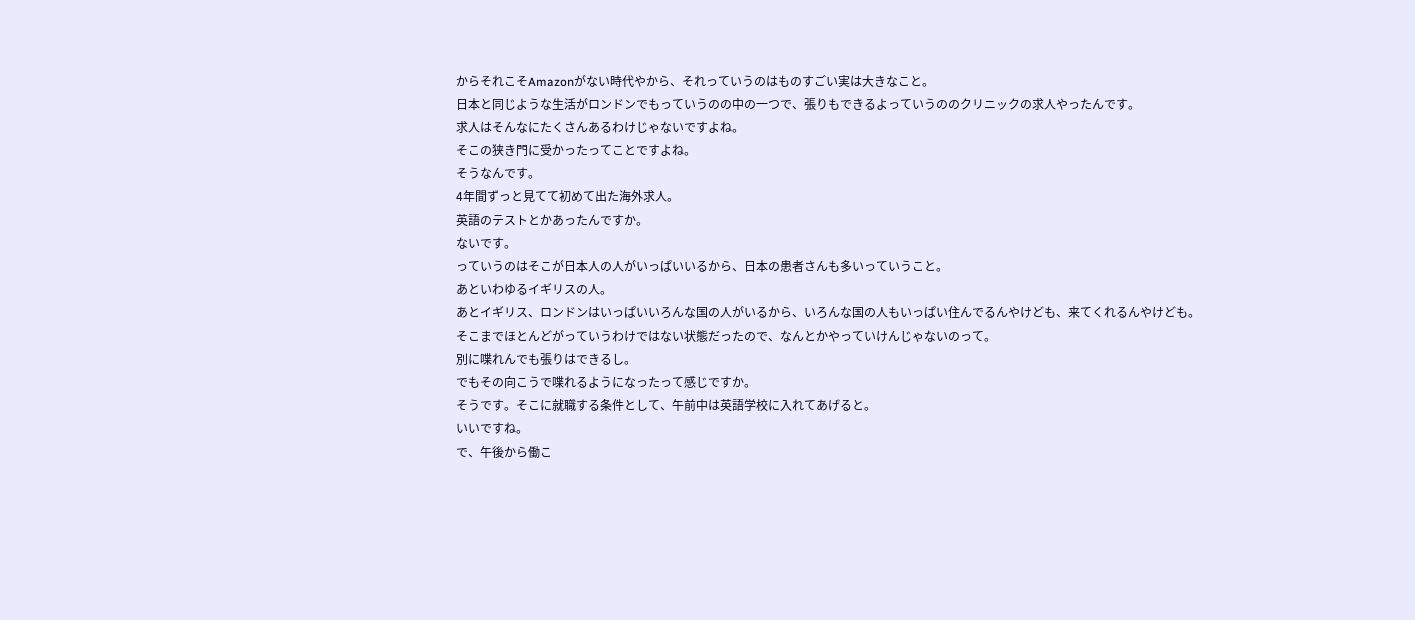からそれこそAmazonがない時代やから、それっていうのはものすごい実は大きなこと。
日本と同じような生活がロンドンでもっていうのの中の一つで、張りもできるよっていうののクリニックの求人やったんです。
求人はそんなにたくさんあるわけじゃないですよね。
そこの狭き門に受かったってことですよね。
そうなんです。
4年間ずっと見てて初めて出た海外求人。
英語のテストとかあったんですか。
ないです。
っていうのはそこが日本人の人がいっぱいいるから、日本の患者さんも多いっていうこと。
あといわゆるイギリスの人。
あとイギリス、ロンドンはいっぱいいろんな国の人がいるから、いろんな国の人もいっぱい住んでるんやけども、来てくれるんやけども。
そこまでほとんどがっていうわけではない状態だったので、なんとかやっていけんじゃないのって。
別に喋れんでも張りはできるし。
でもその向こうで喋れるようになったって感じですか。
そうです。そこに就職する条件として、午前中は英語学校に入れてあげると。
いいですね。
で、午後から働こ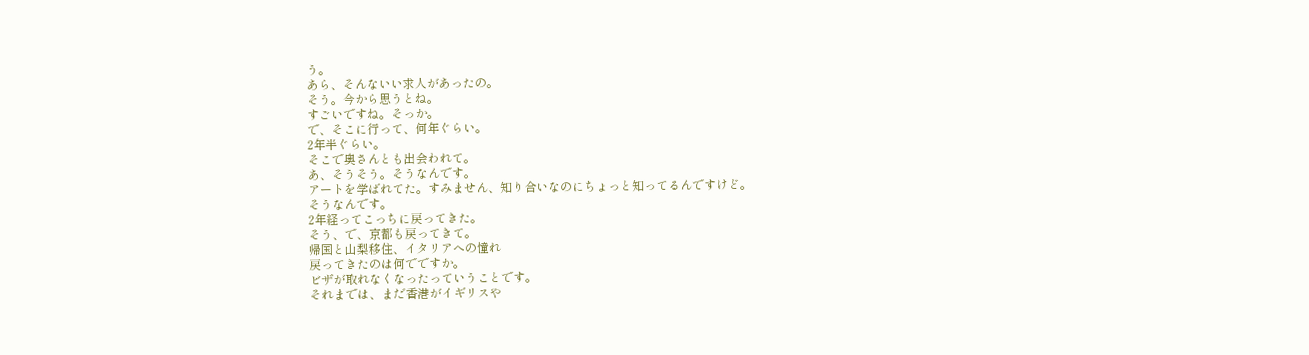う。
あら、そんないい求人があったの。
そう。今から思うとね。
すごいですね。そっか。
で、そこに行って、何年ぐらい。
2年半ぐらい。
そこで奥さんとも出会われて。
あ、そうそう。そうなんです。
アートを学ばれてた。すみません、知り合いなのにちょっと知ってるんですけど。
そうなんです。
2年経ってこっちに戻ってきた。
そう、で、京都も戻ってきて。
帰国と山梨移住、イタリアへの憧れ
戻ってきたのは何でですか。
ビザが取れなくなったっていうことです。
それまでは、まだ香港がイギリスや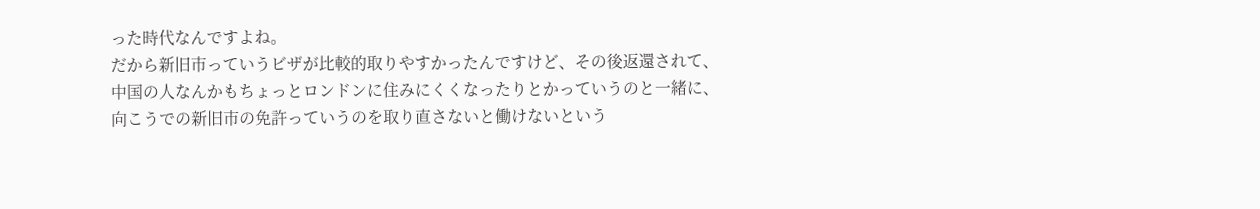った時代なんですよね。
だから新旧市っていうビザが比較的取りやすかったんですけど、その後返還されて、
中国の人なんかもちょっとロンドンに住みにくくなったりとかっていうのと一緒に、
向こうでの新旧市の免許っていうのを取り直さないと働けないという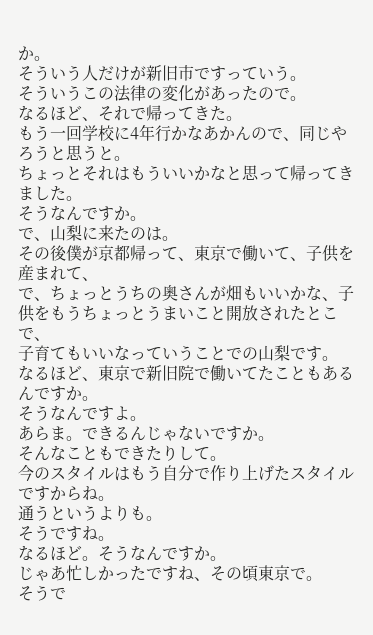か。
そういう人だけが新旧市ですっていう。
そういうこの法律の変化があったので。
なるほど、それで帰ってきた。
もう一回学校に4年行かなあかんので、同じやろうと思うと。
ちょっとそれはもういいかなと思って帰ってきました。
そうなんですか。
で、山梨に来たのは。
その後僕が京都帰って、東京で働いて、子供を産まれて、
で、ちょっとうちの奥さんが畑もいいかな、子供をもうちょっとうまいこと開放されたとこで、
子育てもいいなっていうことでの山梨です。
なるほど、東京で新旧院で働いてたこともあるんですか。
そうなんですよ。
あらま。できるんじゃないですか。
そんなこともできたりして。
今のスタイルはもう自分で作り上げたスタイルですからね。
通うというよりも。
そうですね。
なるほど。そうなんですか。
じゃあ忙しかったですね、その頃東京で。
そうで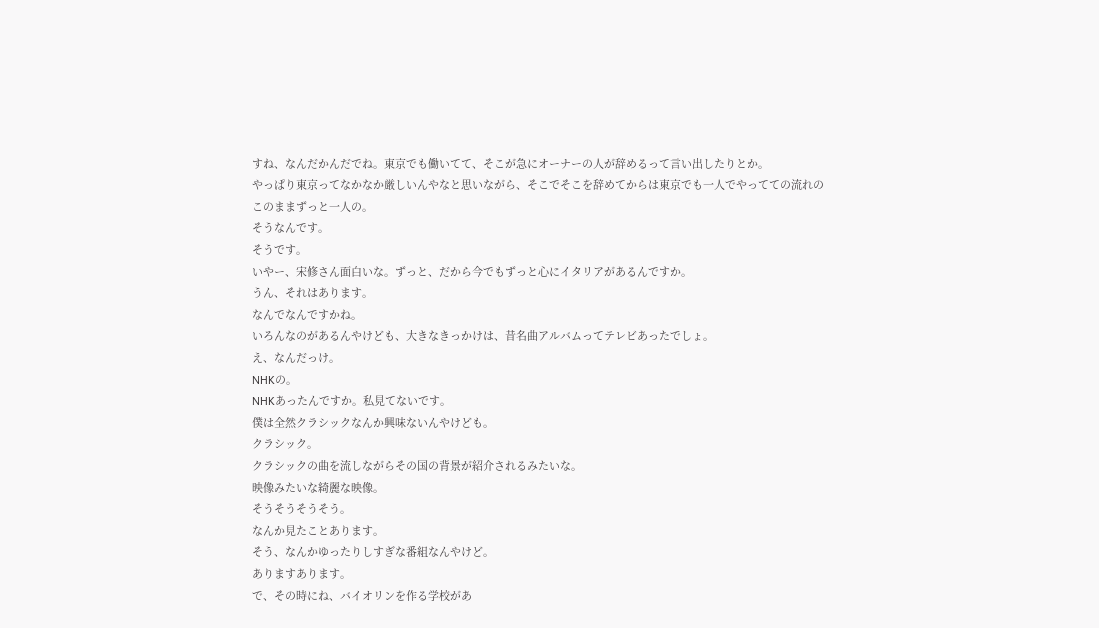すね、なんだかんだでね。東京でも働いてて、そこが急にオーナーの人が辞めるって言い出したりとか。
やっぱり東京ってなかなか厳しいんやなと思いながら、そこでそこを辞めてからは東京でも一人でやってての流れのこのままずっと一人の。
そうなんです。
そうです。
いやー、宋修さん面白いな。ずっと、だから今でもずっと心にイタリアがあるんですか。
うん、それはあります。
なんでなんですかね。
いろんなのがあるんやけども、大きなきっかけは、昔名曲アルバムってテレビあったでしょ。
え、なんだっけ。
NHKの。
NHKあったんですか。私見てないです。
僕は全然クラシックなんか興味ないんやけども。
クラシック。
クラシックの曲を流しながらその国の背景が紹介されるみたいな。
映像みたいな綺麗な映像。
そうそうそうそう。
なんか見たことあります。
そう、なんかゆったりしすぎな番組なんやけど。
ありますあります。
で、その時にね、バイオリンを作る学校があ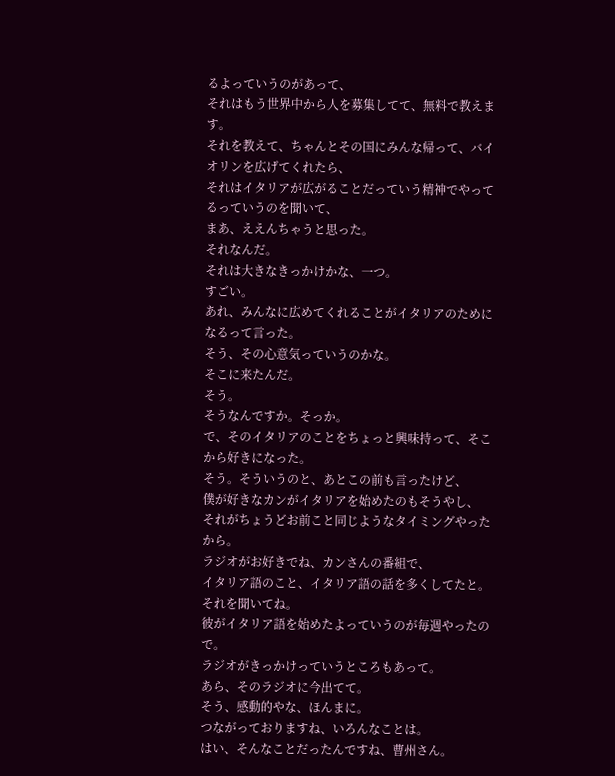るよっていうのがあって、
それはもう世界中から人を募集してて、無料で教えます。
それを教えて、ちゃんとその国にみんな帰って、バイオリンを広げてくれたら、
それはイタリアが広がることだっていう精神でやってるっていうのを聞いて、
まあ、ええんちゃうと思った。
それなんだ。
それは大きなきっかけかな、一つ。
すごい。
あれ、みんなに広めてくれることがイタリアのためになるって言った。
そう、その心意気っていうのかな。
そこに来たんだ。
そう。
そうなんですか。そっか。
で、そのイタリアのことをちょっと興味持って、そこから好きになった。
そう。そういうのと、あとこの前も言ったけど、
僕が好きなカンがイタリアを始めたのもそうやし、
それがちょうどお前こと同じようなタイミングやったから。
ラジオがお好きでね、カンさんの番組で、
イタリア語のこと、イタリア語の話を多くしてたと。
それを聞いてね。
彼がイタリア語を始めたよっていうのが毎週やったので。
ラジオがきっかけっていうところもあって。
あら、そのラジオに今出てて。
そう、感動的やな、ほんまに。
つながっておりますね、いろんなことは。
はい、そんなことだったんですね、曹州さん。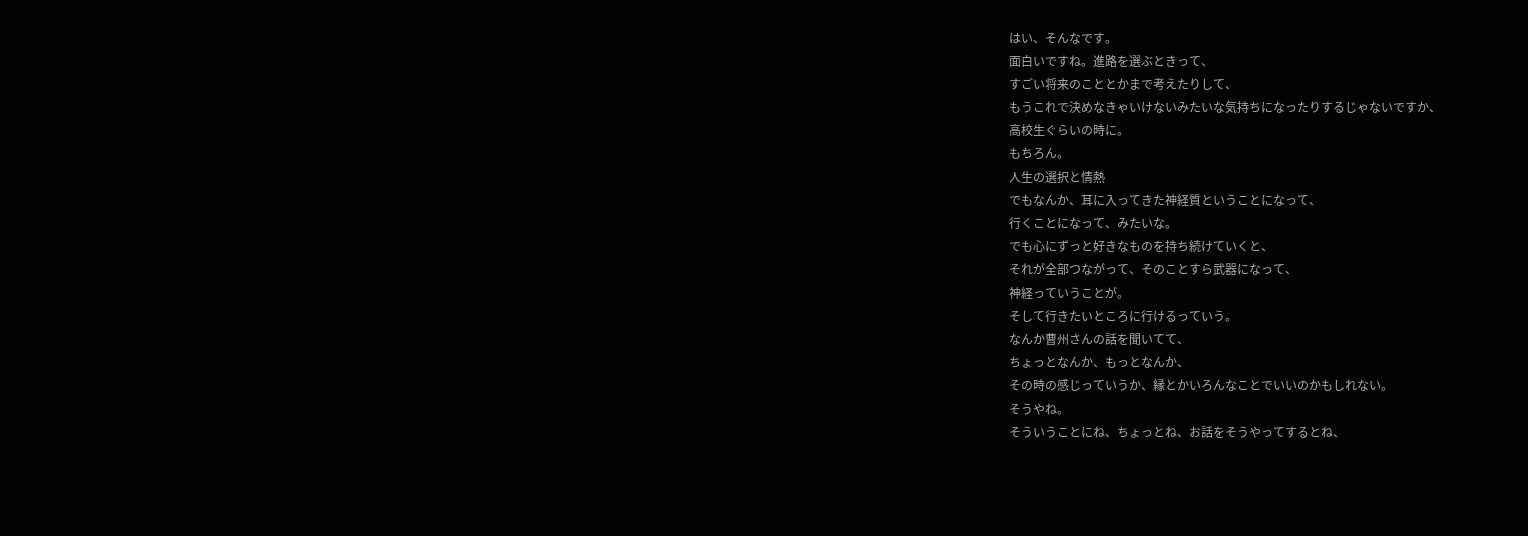はい、そんなです。
面白いですね。進路を選ぶときって、
すごい将来のこととかまで考えたりして、
もうこれで決めなきゃいけないみたいな気持ちになったりするじゃないですか、
高校生ぐらいの時に。
もちろん。
人生の選択と情熱
でもなんか、耳に入ってきた神経質ということになって、
行くことになって、みたいな。
でも心にずっと好きなものを持ち続けていくと、
それが全部つながって、そのことすら武器になって、
神経っていうことが。
そして行きたいところに行けるっていう。
なんか曹州さんの話を聞いてて、
ちょっとなんか、もっとなんか、
その時の感じっていうか、縁とかいろんなことでいいのかもしれない。
そうやね。
そういうことにね、ちょっとね、お話をそうやってするとね、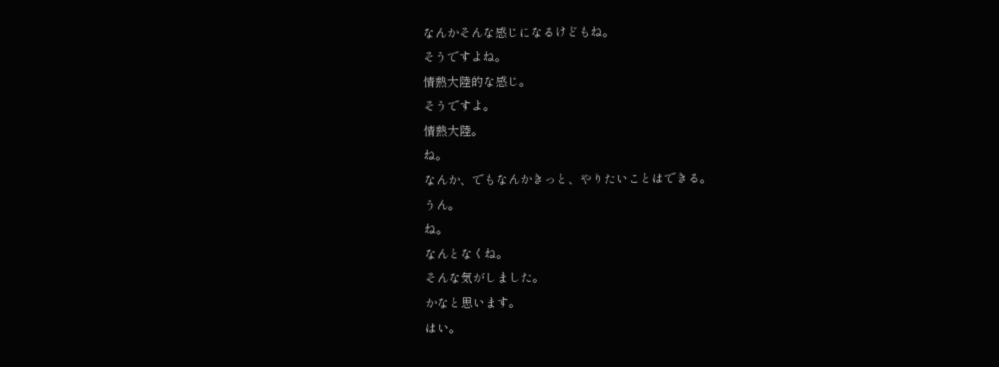なんかそんな感じになるけどもね。
そうですよね。
情熱大陸的な感じ。
そうですよ。
情熱大陸。
ね。
なんか、でもなんかきっと、やりたいことはできる。
うん。
ね。
なんとなくね。
そんな気がしました。
かなと思います。
はい。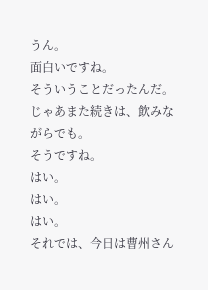うん。
面白いですね。
そういうことだったんだ。
じゃあまた続きは、飲みながらでも。
そうですね。
はい。
はい。
はい。
それでは、今日は曹州さん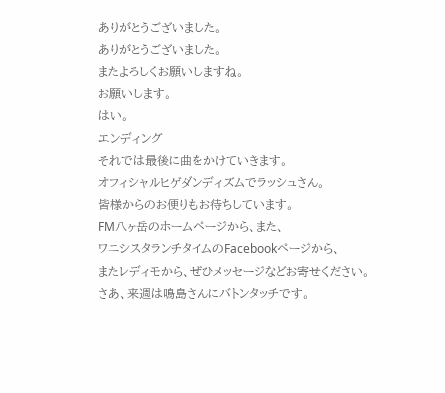ありがとうございました。
ありがとうございました。
またよろしくお願いしますね。
お願いします。
はい。
エンディング
それでは最後に曲をかけていきます。
オフィシャルヒゲダンディズムでラッシュさん。
皆様からのお便りもお待ちしています。
FM八ヶ岳のホームページから、また、
ワニシスタランチタイムのFacebookページから、
またレディモから、ぜひメッセージなどお寄せください。
さあ、来週は鳴島さんにバトンタッチです。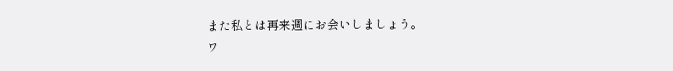また私とは再来週にお会いしましょう。
ワ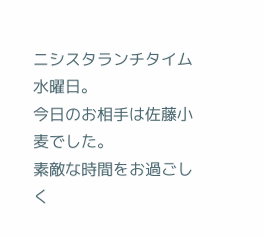ニシスタランチタイム水曜日。
今日のお相手は佐藤小麦でした。
素敵な時間をお過ごしく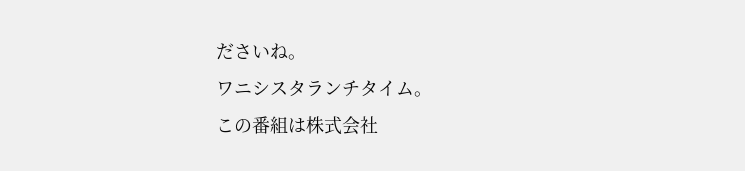ださいね。
ワニシスタランチタイム。
この番組は株式会社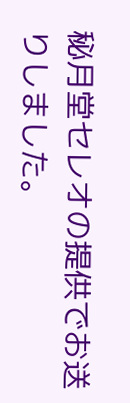秘月堂セレオの提供でお送りしました。